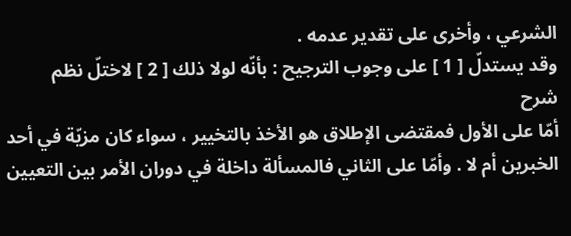الشرعي ، وأخرى على تقدير عدمه .
وقد يستدلّ [ 1 ] على وجوب الترجيح : بأنّه لولا ذلك [ 2 ] لاختلّ نظم
شرح
أمّا على الأول فمقتضى الإطلاق هو الأخذ بالتخيير ، سواء كان مزيّة في أحد الخبرين أم لا . وأمّا على الثاني فالمسألة داخلة في دوران الأمر بين التعيين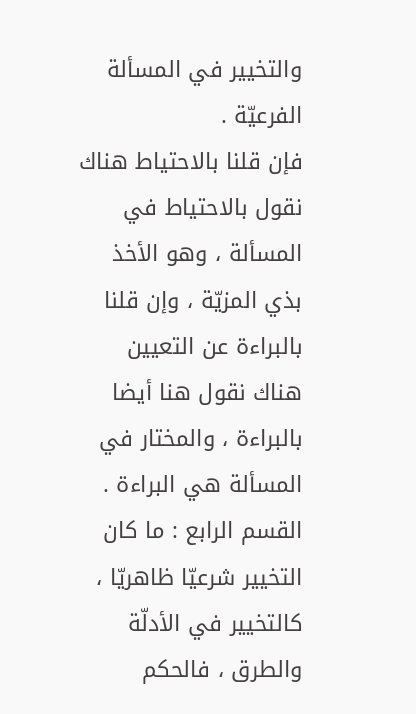والتخيير في المسألة الفرعيّة .
فإن قلنا بالاحتياط هناك نقول بالاحتياط في المسألة ، وهو الأخذ بذي المزيّة ، وإن قلنا بالبراءة عن التعيين هناك نقول هنا أيضا بالبراءة ، والمختار في المسألة هي البراءة .
القسم الرابع : ما كان التخيير شرعيّا ظاهريّا ، كالتخيير في الأدلّة والطرق ، فالحكم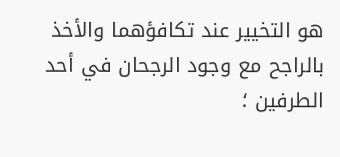هو التخيير عند تكافؤهما والأخذ بالراجح مع وجود الرجحان في أحد الطرفين ؛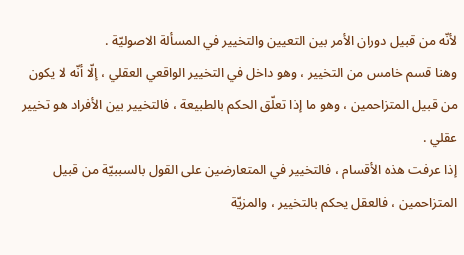لأنّه من قبيل دوران الأمر بين التعيين والتخيير في المسألة الاصوليّة .
وهنا قسم خامس من التخيير ، وهو داخل في التخيير الواقعي العقلي ، إلّا أنّه لا يكون من قبيل المتزاحمين ، وهو ما إذا تعلّق الحكم بالطبيعة ، فالتخيير بين الأفراد هو تخيير عقلي .
إذا عرفت هذه الأقسام ، فالتخيير في المتعارضين على القول بالسببيّة من قبيل المتزاحمين ، فالعقل يحكم بالتخيير ، والمزيّة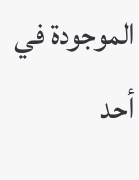الموجودة في أحد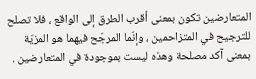المتعارضين تكون بمعنى أقرب الطرق إلى الواقع ، فلا تصلح للترجيح في المتزاحمين ، وإنّما المرجّح فيهما هو المزيّة بمعنى آكد مصلحة وهذه ليست بموجودة في المتعارضين .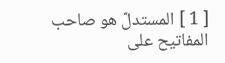[ 1 ] المستدلّ هو صاحب المفاتيح على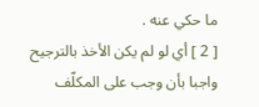ما حكي عنه .
[ 2 ] أي لو لم يكن الأخذ بالترجيح واجبا بأن وجب على المكلّف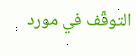التوقّف في مورد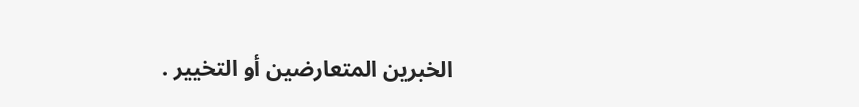الخبرين المتعارضين أو التخيير .